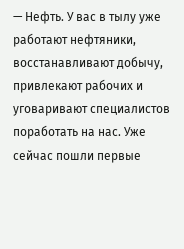— Нефть. У вас в тылу уже работают нефтяники, восстанавливают добычу, привлекают рабочих и уговаривают специалистов поработать на нас. Уже сейчас пошли первые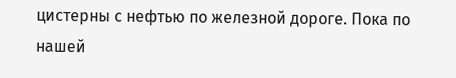цистерны с нефтью по железной дороге. Пока по нашей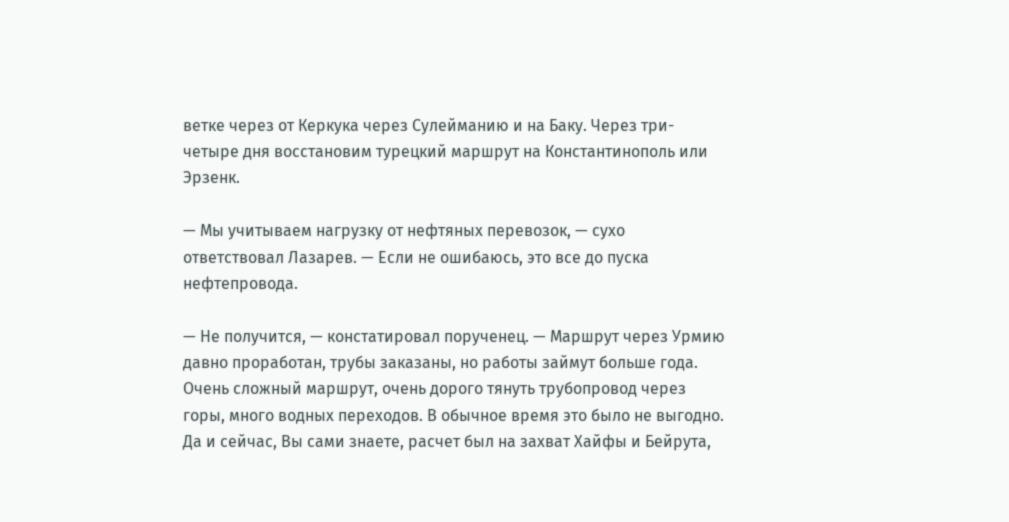ветке через от Керкука через Сулейманию и на Баку. Через три-четыре дня восстановим турецкий маршрут на Константинополь или Эрзенк.

— Мы учитываем нагрузку от нефтяных перевозок, — сухо ответствовал Лазарев. — Если не ошибаюсь, это все до пуска нефтепровода.

— Не получится, — констатировал порученец. — Маршрут через Урмию давно проработан, трубы заказаны, но работы займут больше года. Очень сложный маршрут, очень дорого тянуть трубопровод через горы, много водных переходов. В обычное время это было не выгодно. Да и сейчас, Вы сами знаете, расчет был на захват Хайфы и Бейрута,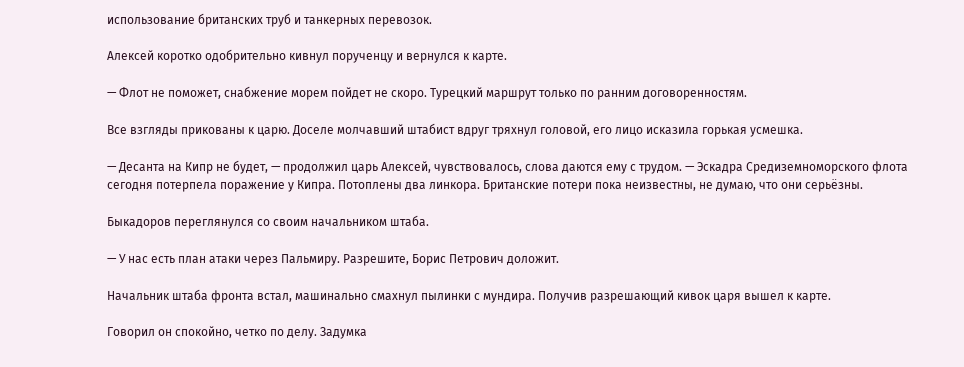использование британских труб и танкерных перевозок.

Алексей коротко одобрительно кивнул порученцу и вернулся к карте.

— Флот не поможет, снабжение морем пойдет не скоро. Турецкий маршрут только по ранним договоренностям.

Все взгляды прикованы к царю. Доселе молчавший штабист вдруг тряхнул головой, его лицо исказила горькая усмешка.

— Десанта на Кипр не будет, — продолжил царь Алексей, чувствовалось, слова даются ему с трудом. — Эскадра Средиземноморского флота сегодня потерпела поражение у Кипра. Потоплены два линкора. Британские потери пока неизвестны, не думаю, что они серьёзны.

Быкадоров переглянулся со своим начальником штаба.

— У нас есть план атаки через Пальмиру. Разрешите, Борис Петрович доложит.

Начальник штаба фронта встал, машинально смахнул пылинки с мундира. Получив разрешающий кивок царя вышел к карте.

Говорил он спокойно, четко по делу. Задумка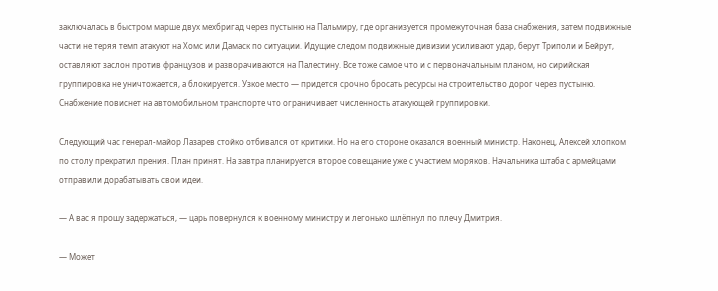заключалась в быстром марше двух мехбригад через пустыню на Пальмиру, где организуется промежуточная база снабжения, затем подвижные части не теряя темп атакуют на Хомс или Дамаск по ситуации. Идущие следом подвижные дивизии усиливают удар, берут Триполи и Бейрут, оставляют заслон против французов и разворачиваются на Палестину. Все тоже самое что и с первоначальным планом, но сирийская группировка не уничтожается, а блокируется. Узкое место — придется срочно бросать ресурсы на строительство дорог через пустыню. Снабжение повиснет на автомобильном транспорте что ограничивает численность атакующей группировки.

Следующий час генерал-майор Лазарев стойко отбивался от критики. Но на его стороне оказался военный министр. Наконец, Алексей хлопком по столу прекратил прения. План принят. На завтра планируется второе совещание уже с участием моряков. Начальника штаба с армейцами отправили дорабатывать свои идеи.

— А вас я прошу задержаться, — царь повернулся к военному министру и легонько шлёпнул по плечу Дмитрия.

— Может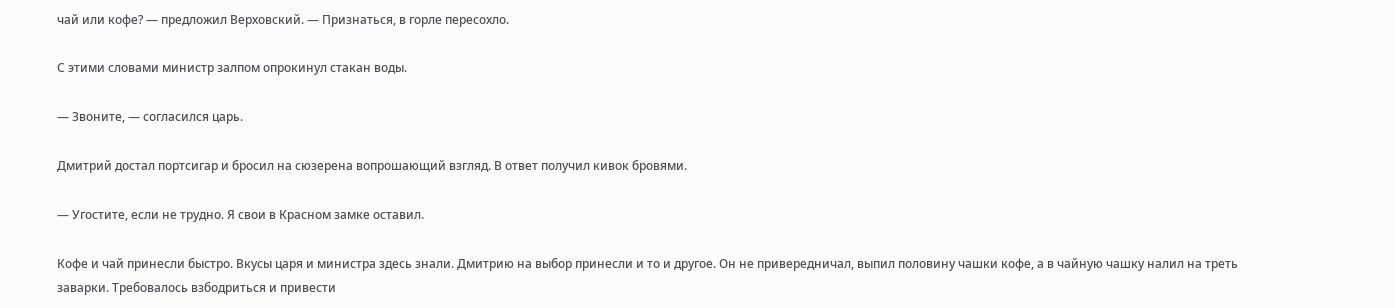чай или кофе? — предложил Верховский. — Признаться, в горле пересохло.

С этими словами министр залпом опрокинул стакан воды.

— Звоните, — согласился царь.

Дмитрий достал портсигар и бросил на сюзерена вопрошающий взгляд. В ответ получил кивок бровями.

— Угостите, если не трудно. Я свои в Красном замке оставил.

Кофе и чай принесли быстро. Вкусы царя и министра здесь знали. Дмитрию на выбор принесли и то и другое. Он не привередничал, выпил половину чашки кофе, а в чайную чашку налил на треть заварки. Требовалось взбодриться и привести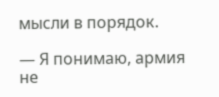мысли в порядок.

— Я понимаю, армия не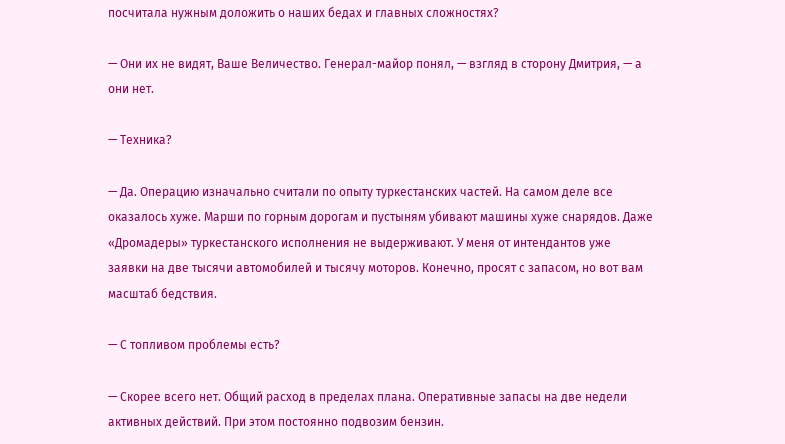посчитала нужным доложить о наших бедах и главных сложностях?

— Они их не видят, Ваше Величество. Генерал-майор понял, — взгляд в сторону Дмитрия, — а они нет.

— Техника?

— Да. Операцию изначально считали по опыту туркестанских частей. На самом деле все оказалось хуже. Марши по горным дорогам и пустыням убивают машины хуже снарядов. Даже «Дромадеры» туркестанского исполнения не выдерживают. У меня от интендантов уже заявки на две тысячи автомобилей и тысячу моторов. Конечно, просят с запасом, но вот вам масштаб бедствия.

— С топливом проблемы есть?

— Скорее всего нет. Общий расход в пределах плана. Оперативные запасы на две недели активных действий. При этом постоянно подвозим бензин.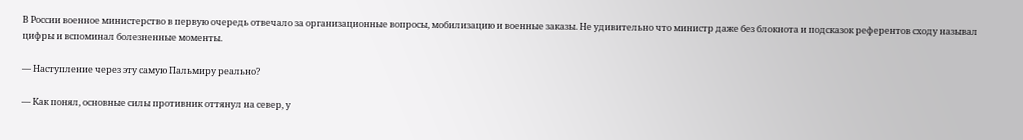В России военное министерство в первую очередь отвечало за организационные вопросы, мобилизацию и военные заказы. Не удивительно что министр даже без блокнота и подсказок референтов сходу называл цифры и вспоминал болезненные моменты.

— Наступление через эту самую Пальмиру реально?

— Как понял, основные силы противник оттянул на север, у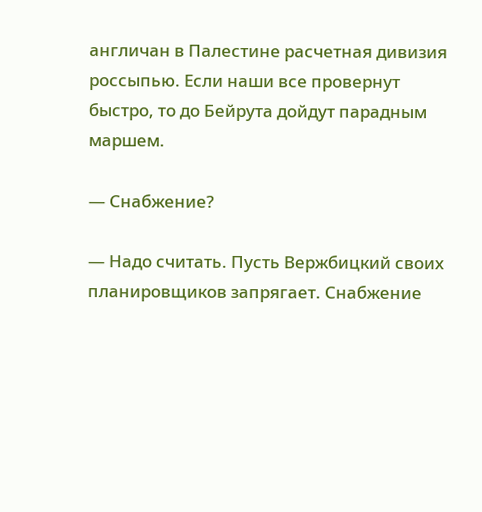англичан в Палестине расчетная дивизия россыпью. Если наши все провернут быстро, то до Бейрута дойдут парадным маршем.

— Снабжение?

— Надо считать. Пусть Вержбицкий своих планировщиков запрягает. Снабжение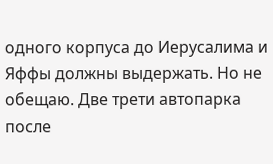одного корпуса до Иерусалима и Яффы должны выдержать. Но не обещаю. Две трети автопарка после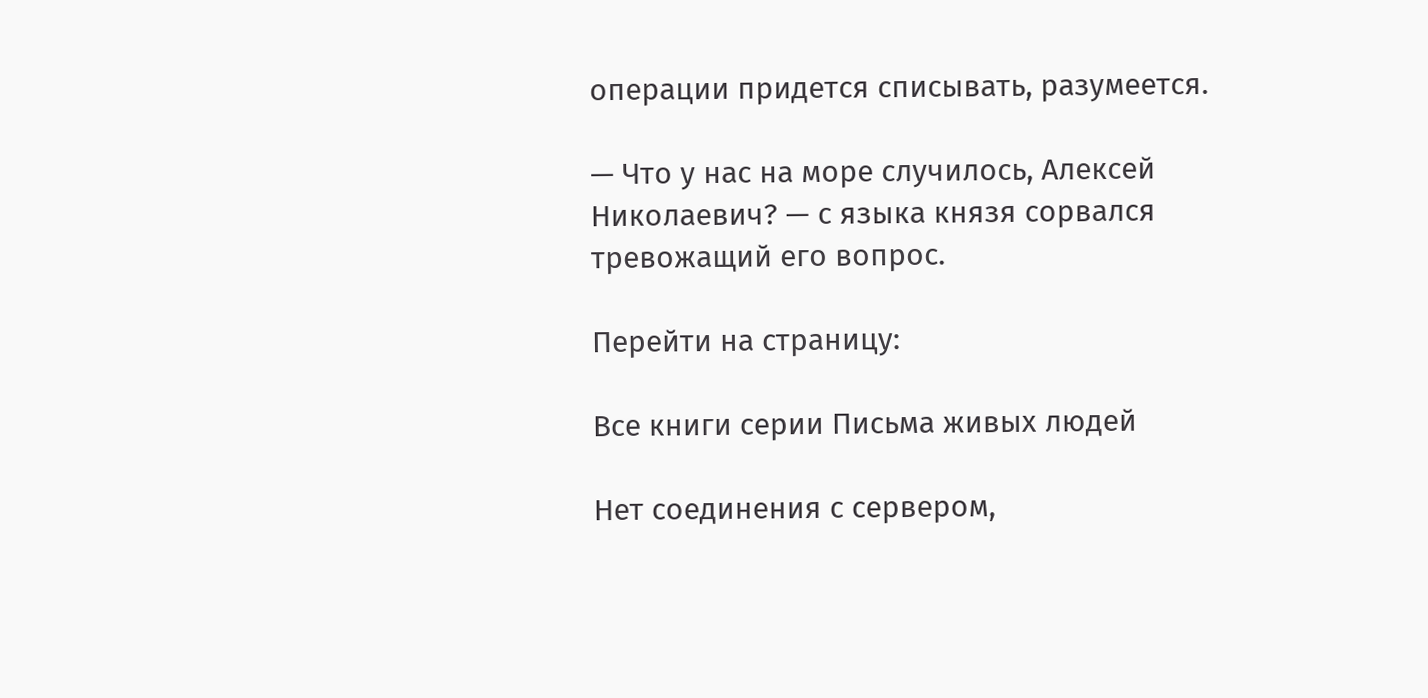операции придется списывать, разумеется.

— Что у нас на море случилось, Алексей Николаевич? — с языка князя сорвался тревожащий его вопрос.

Перейти на страницу:

Все книги серии Письма живых людей

Нет соединения с сервером,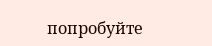попробуйте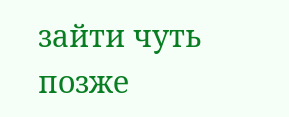зайти чуть позже